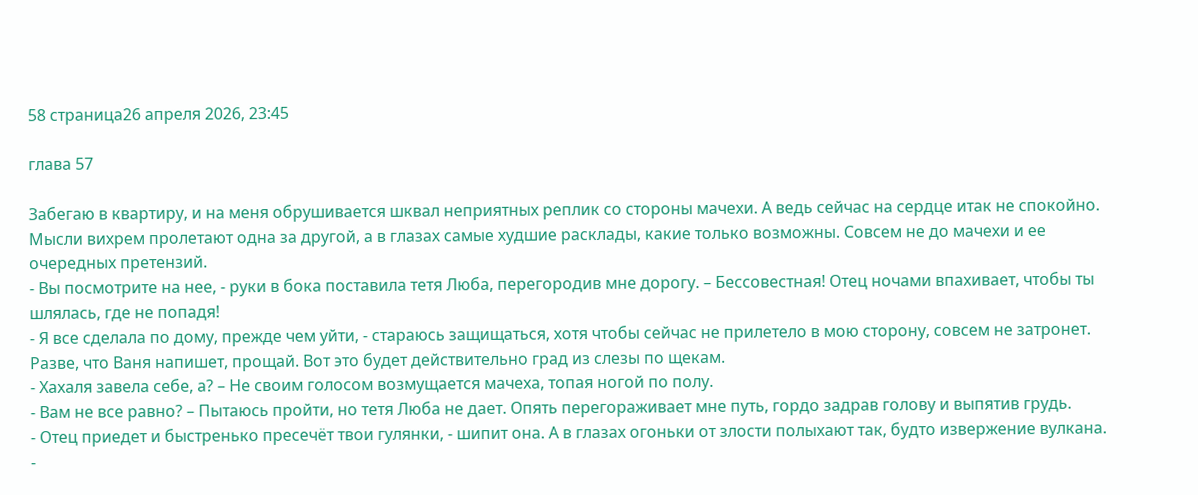58 страница26 апреля 2026, 23:45

глава 57

Забегаю в квартиру, и на меня обрушивается шквал неприятных реплик со стороны мачехи. А ведь сейчас на сердце итак не спокойно. Мысли вихрем пролетают одна за другой, а в глазах самые худшие расклады, какие только возможны. Совсем не до мачехи и ее очередных претензий.
- Вы посмотрите на нее, - руки в бока поставила тетя Люба, перегородив мне дорогу. – Бессовестная! Отец ночами впахивает, чтобы ты шлялась, где не попадя!
- Я все сделала по дому, прежде чем уйти, - стараюсь защищаться, хотя чтобы сейчас не прилетело в мою сторону, совсем не затронет. Разве, что Ваня напишет, прощай. Вот это будет действительно град из слезы по щекам.
- Хахаля завела себе, а? – Не своим голосом возмущается мачеха, топая ногой по полу.
- Вам не все равно? – Пытаюсь пройти, но тетя Люба не дает. Опять перегораживает мне путь, гордо задрав голову и выпятив грудь.
- Отец приедет и быстренько пресечёт твои гулянки, - шипит она. А в глазах огоньки от злости полыхают так, будто извержение вулкана.
-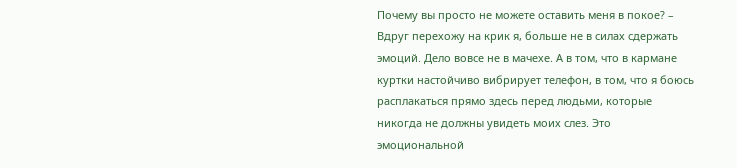Почему вы просто не можете оставить меня в покое? – Вдруг перехожу на крик я, больше не в силах сдержать эмоций. Дело вовсе не в мачехе. А в том, что в кармане куртки настойчиво вибрирует телефон, в том, что я боюсь расплакаться прямо здесь перед людьми, которые никогда не должны увидеть моих слез. Это эмоциональной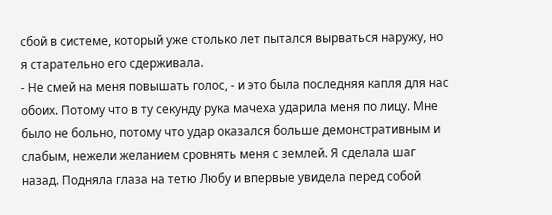сбой в системе, который уже столько лет пытался вырваться наружу, но я старательно его сдерживала.
- Не смей на меня повышать голос, - и это была последняя капля для нас обоих. Потому что в ту секунду рука мачеха ударила меня по лицу. Мне было не больно, потому что удар оказался больше демонстративным и слабым, нежели желанием сровнять меня с землей. Я сделала шаг назад. Подняла глаза на тетю Любу и впервые увидела перед собой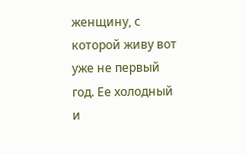женщину, с которой живу вот уже не первый год. Ее холодный и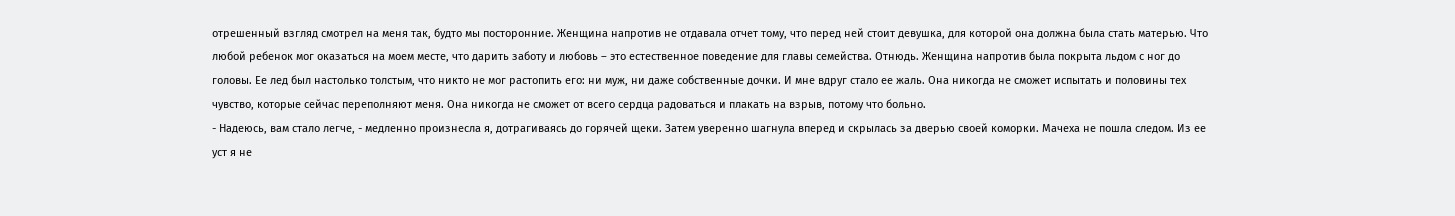отрешенный взгляд смотрел на меня так, будто мы посторонние. Женщина напротив не отдавала отчет тому, что перед ней стоит девушка, для которой она должна была стать матерью. Что любой ребенок мог оказаться на моем месте, что дарить заботу и любовь – это естественное поведение для главы семейства. Отнюдь. Женщина напротив была покрыта льдом с ног до головы. Ее лед был настолько толстым, что никто не мог растопить его: ни муж, ни даже собственные дочки. И мне вдруг стало ее жаль. Она никогда не сможет испытать и половины тех чувство, которые сейчас переполняют меня. Она никогда не сможет от всего сердца радоваться и плакать на взрыв, потому что больно.
- Надеюсь, вам стало легче, - медленно произнесла я, дотрагиваясь до горячей щеки. Затем уверенно шагнула вперед и скрылась за дверью своей коморки. Мачеха не пошла следом. Из ее уст я не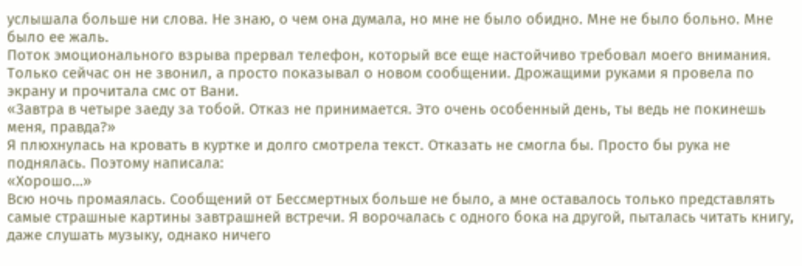услышала больше ни слова. Не знаю, о чем она думала, но мне не было обидно. Мне не было больно. Мне было ее жаль.
Поток эмоционального взрыва прервал телефон, который все еще настойчиво требовал моего внимания. Только сейчас он не звонил, а просто показывал о новом сообщении. Дрожащими руками я провела по экрану и прочитала смс от Вани.
«Завтра в четыре заеду за тобой. Отказ не принимается. Это очень особенный день, ты ведь не покинешь меня, правда?»
Я плюхнулась на кровать в куртке и долго смотрела текст. Отказать не смогла бы. Просто бы рука не поднялась. Поэтому написала:
«Хорошо…»
Всю ночь промаялась. Сообщений от Бессмертных больше не было, а мне оставалось только представлять самые страшные картины завтрашней встречи. Я ворочалась с одного бока на другой, пыталась читать книгу, даже слушать музыку, однако ничего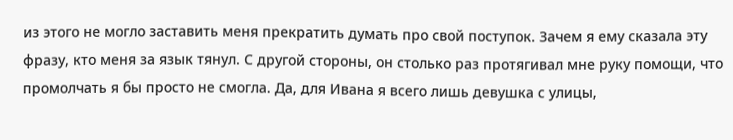из этого не могло заставить меня прекратить думать про свой поступок. Зачем я ему сказала эту фразу, кто меня за язык тянул. С другой стороны, он столько раз протягивал мне руку помощи, что промолчать я бы просто не смогла. Да, для Ивана я всего лишь девушка с улицы,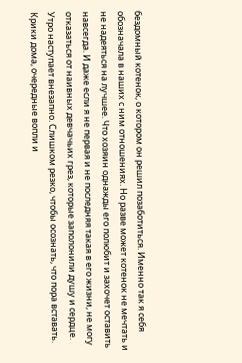бездомный котенок, о котором он решил позаботиться. Именно так я себя обозначала в наших с ним отношениях. Но разве может котенок не мечтать и не надеяться на лучшее. Что хозяин однажды его полюбит и захочет оставить навсегда. И даже если я не первая и не последняя такая в его жизни, не могу отказаться от наивных девчачьих грез, которые заполонили душу и сердце.
Утро наступает внезапно. Слишком резко, чтобы осознать, что пора вставать. Крики дома, очередные вопли и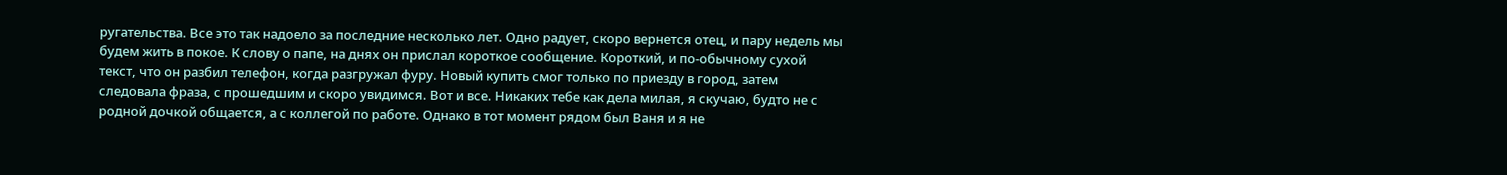ругательства. Все это так надоело за последние несколько лет. Одно радует, скоро вернется отец, и пару недель мы будем жить в покое. К слову о папе, на днях он прислал короткое сообщение. Короткий, и по-обычному сухой текст, что он разбил телефон, когда разгружал фуру. Новый купить смог только по приезду в город, затем следовала фраза, с прошедшим и скоро увидимся. Вот и все. Никаких тебе как дела милая, я скучаю, будто не с родной дочкой общается, а с коллегой по работе. Однако в тот момент рядом был Ваня и я не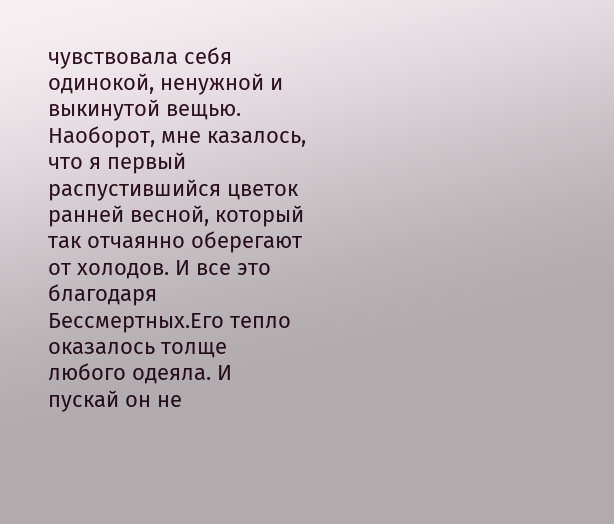чувствовала себя одинокой, ненужной и выкинутой вещью. Наоборот, мне казалось, что я первый распустившийся цветок ранней весной, который так отчаянно оберегают от холодов. И все это благодаря Бессмертных.Его тепло оказалось толще любого одеяла. И пускай он не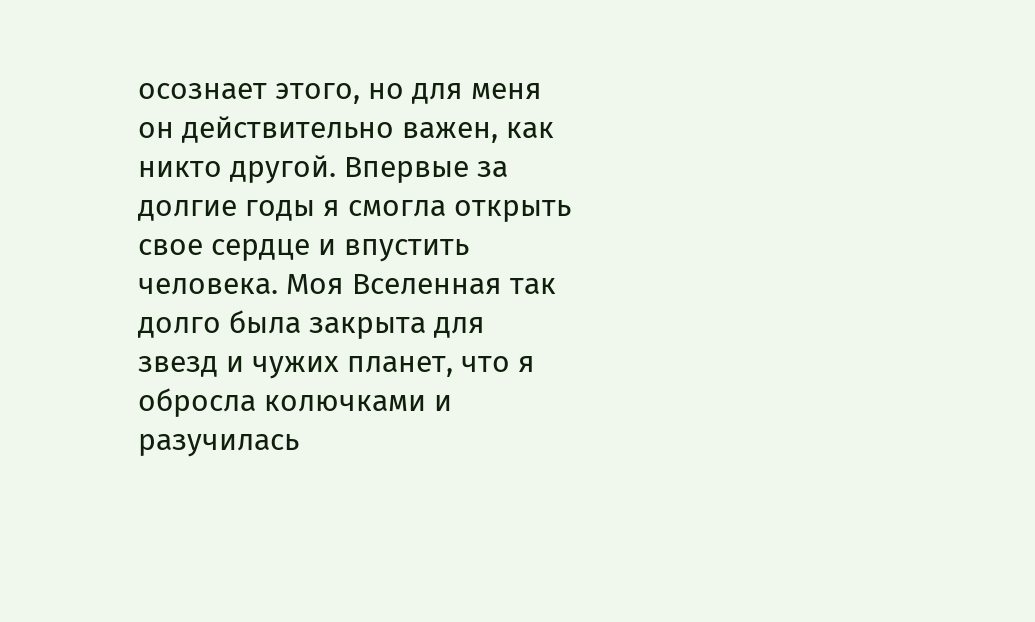осознает этого, но для меня он действительно важен, как никто другой. Впервые за долгие годы я смогла открыть свое сердце и впустить человека. Моя Вселенная так долго была закрыта для звезд и чужих планет, что я обросла колючками и разучилась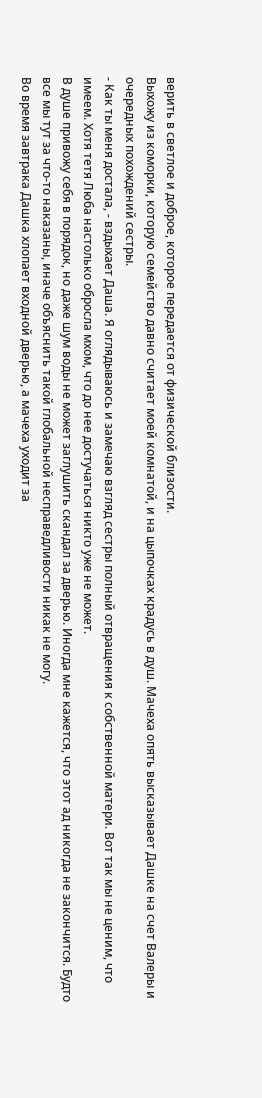верить в светлое и доброе, которое передается от физической близости.
Выхожу из коморки, которую семейство давно считает моей комнатой, и на цыпочках крадусь в душ. Мачеха опять высказывает Дашке на счет Валеры и очередных похождений сестры.
- Как ты меня достала, - вздыхает Даша. Я оглядываюсь и замечаю взгляд сестры полный отвращения к собственной матери. Вот так мы не ценим, что имеем. Хотя тетя Люба настолько обросла мхом, что до нее достучаться никто уже не может.
В душе привожу себя в порядок, но даже шум воды не может заглушить скандал за дверью. Иногда мне кажется, что этот ад никогда не закончится. Будто все мы тут за что-то наказаны, иначе объяснить такой глобальной несправедливости никак не могу.
Во время завтрака Дашка хлопает входной дверью, а мачеха уходит за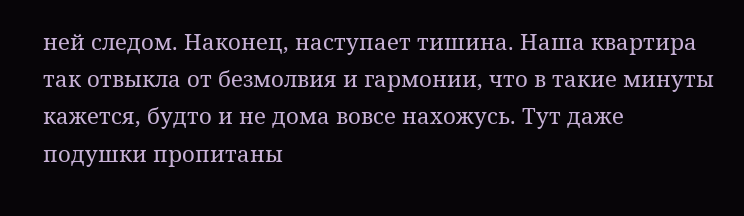ней следом. Наконец, наступает тишина. Наша квартира так отвыкла от безмолвия и гармонии, что в такие минуты кажется, будто и не дома вовсе нахожусь. Тут даже подушки пропитаны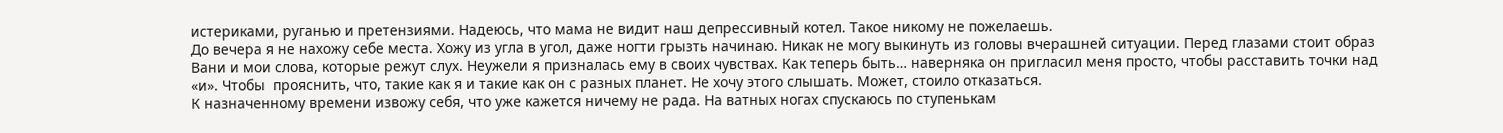истериками, руганью и претензиями. Надеюсь, что мама не видит наш депрессивный котел. Такое никому не пожелаешь.
До вечера я не нахожу себе места. Хожу из угла в угол, даже ногти грызть начинаю. Никак не могу выкинуть из головы вчерашней ситуации. Перед глазами стоит образ Вани и мои слова, которые режут слух. Неужели я призналась ему в своих чувствах. Как теперь быть… наверняка он пригласил меня просто, чтобы расставить точки над «и». Чтобы  прояснить, что, такие как я и такие как он с разных планет. Не хочу этого слышать. Может, стоило отказаться.
К назначенному времени извожу себя, что уже кажется ничему не рада. На ватных ногах спускаюсь по ступенькам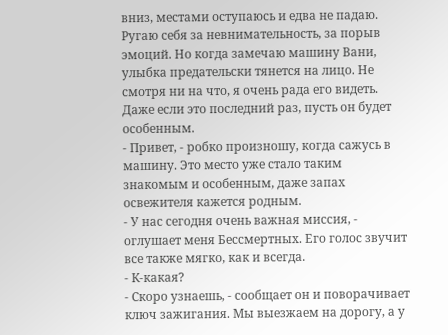вниз, местами оступаюсь и едва не падаю. Ругаю себя за невнимательность, за порыв эмоций. Но когда замечаю машину Вани, улыбка предательски тянется на лицо. Не смотря ни на что, я очень рада его видеть. Даже если это последний раз, пусть он будет особенным.
- Привет, - робко произношу, когда сажусь в машину. Это место уже стало таким знакомым и особенным, даже запах освежителя кажется родным.
- У нас сегодня очень важная миссия, - оглушает меня Бессмертных. Его голос звучит все также мягко, как и всегда.
- К-какая?
- Скоро узнаешь, - сообщает он и поворачивает ключ зажигания. Мы выезжаем на дорогу, а у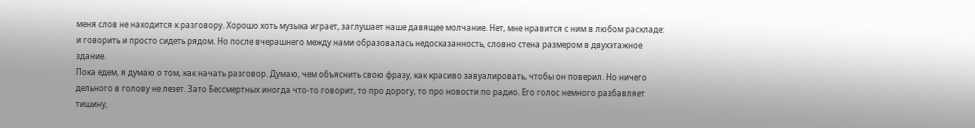меня слов не находится к разговору. Хорошо хоть музыка играет, заглушает наше давящее молчание. Нет, мне нравится с ним в любом раскладе: и говорить и просто сидеть рядом. Но после вчерашнего между нами образовалась недосказанность, словно стена размером в двухэтажное здание.
Пока едем, я думаю о том, как начать разговор. Думаю, чем объяснить свою фразу, как красиво завуалировать, чтобы он поверил. Но ничего дельного в голову не лезет. Зато Бессмертных иногда что-то говорит, то про дорогу, то про новости по радио. Его голос немного разбавляет тишину,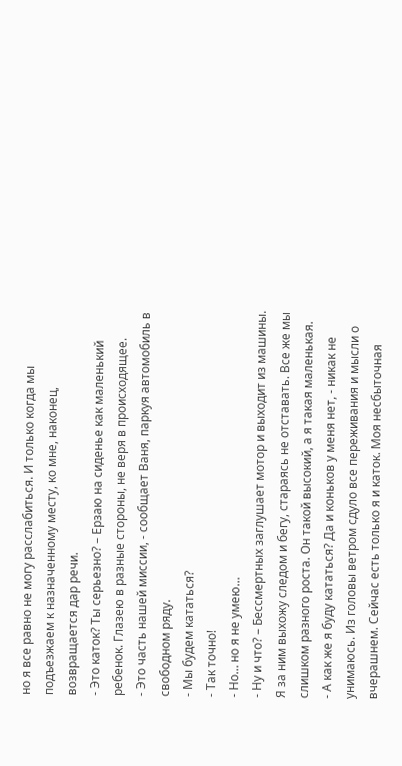но я все равно не могу расслабиться. И только когда мы подъезжаем к назначенному месту, ко мне, наконец, возвращается дар речи.
- Это каток? Ты серьезно? – Ерзаю на сиденье как маленький ребенок. Глазею в разные стороны, не веря в происходящее.
- Это часть нашей миссии, - сообщает Ваня, паркуя автомобиль в свободном ряду.
- Мы будем кататься?
- Так точно!
- Но… но я не умею…
- Ну и что? – Бессмертных заглушает мотор и выходит из машины. Я за ним выхожу следом и бегу, стараясь не отставать. Все же мы слишком разного роста. Он такой высокий, а я такая маленькая.
- А как же я буду кататься? Да и коньков у меня нет, - никак не унимаюсь. Из головы ветром сдуло все переживания и мысли о вчерашнем. Сейчас есть только я и каток. Моя несбыточная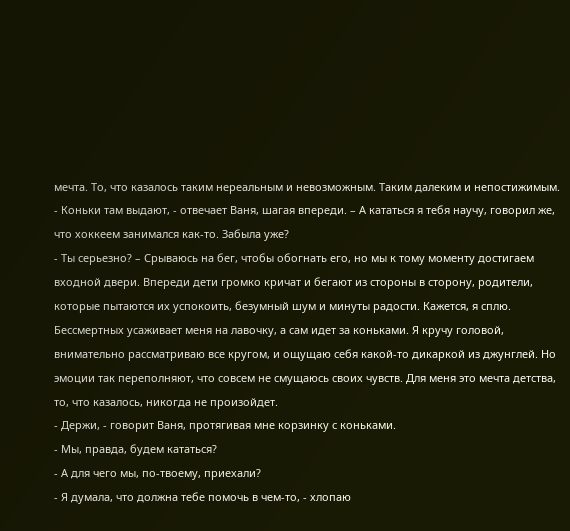мечта. То, что казалось таким нереальным и невозможным. Таким далеким и непостижимым.
- Коньки там выдают, - отвечает Ваня, шагая впереди. – А кататься я тебя научу, говорил же, что хоккеем занимался как-то. Забыла уже?
- Ты серьезно? – Срываюсь на бег, чтобы обогнать его, но мы к тому моменту достигаем входной двери. Впереди дети громко кричат и бегают из стороны в сторону, родители, которые пытаются их успокоить, безумный шум и минуты радости. Кажется, я сплю.
Бессмертных усаживает меня на лавочку, а сам идет за коньками. Я кручу головой, внимательно рассматриваю все кругом, и ощущаю себя какой-то дикаркой из джунглей. Но эмоции так переполняют, что совсем не смущаюсь своих чувств. Для меня это мечта детства, то, что казалось, никогда не произойдет.
- Держи, - говорит Ваня, протягивая мне корзинку с коньками.
- Мы, правда, будем кататься?
- А для чего мы, по-твоему, приехали?
- Я думала, что должна тебе помочь в чем-то, - хлопаю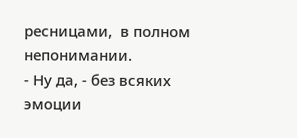ресницами,  в полном непонимании.
- Ну да, - без всяких эмоции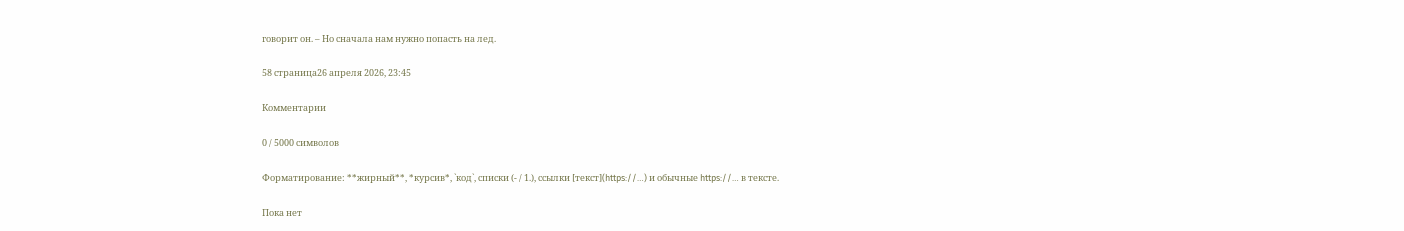говорит он. – Но сначала нам нужно попасть на лед.

58 страница26 апреля 2026, 23:45

Комментарии

0 / 5000 символов

Форматирование: **жирный**, *курсив*, `код`, списки (- / 1.), ссылки [текст](https://…) и обычные https://… в тексте.

Пока нет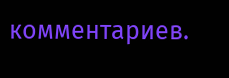комментариев.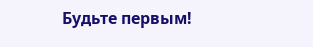Будьте первым!